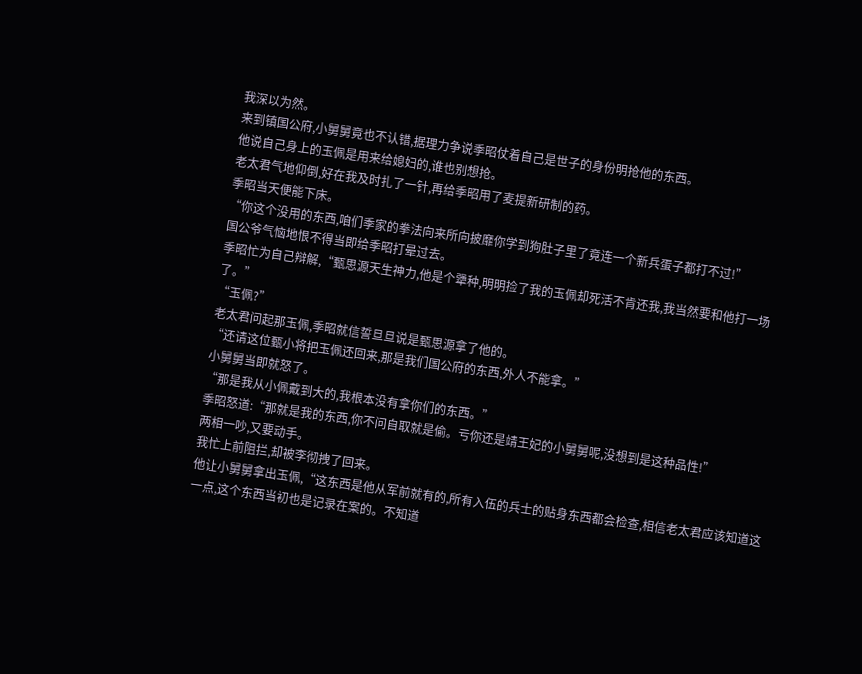我深以为然。
来到镇国公府,小舅舅竟也不认错,据理力争说季昭仗着自己是世子的身份明抢他的东西。
他说自己身上的玉佩是用来给媳妇的,谁也别想抢。
老太君气地仰倒,好在我及时扎了一针,再给季昭用了麦提新研制的药。
季昭当天便能下床。
“你这个没用的东西,咱们季家的拳法向来所向披靡你学到狗肚子里了竟连一个新兵蛋子都打不过!”
国公爷气恼地恨不得当即给季昭打晕过去。
季昭忙为自己辩解,“甄思源天生神力,他是个犟种,明明捡了我的玉佩却死活不肯还我,我当然要和他打一场了。”
“玉佩?”
老太君问起那玉佩,季昭就信誓旦旦说是甄思源拿了他的。
“还请这位甄小将把玉佩还回来,那是我们国公府的东西,外人不能拿。”
小舅舅当即就怒了。
“那是我从小佩戴到大的,我根本没有拿你们的东西。”
季昭怒道:“那就是我的东西,你不问自取就是偷。亏你还是靖王妃的小舅舅呢,没想到是这种品性!”
两相一吵,又要动手。
我忙上前阻拦,却被李彻拽了回来。
他让小舅舅拿出玉佩,“这东西是他从军前就有的,所有入伍的兵士的贴身东西都会检查,相信老太君应该知道这一点,这个东西当初也是记录在案的。不知道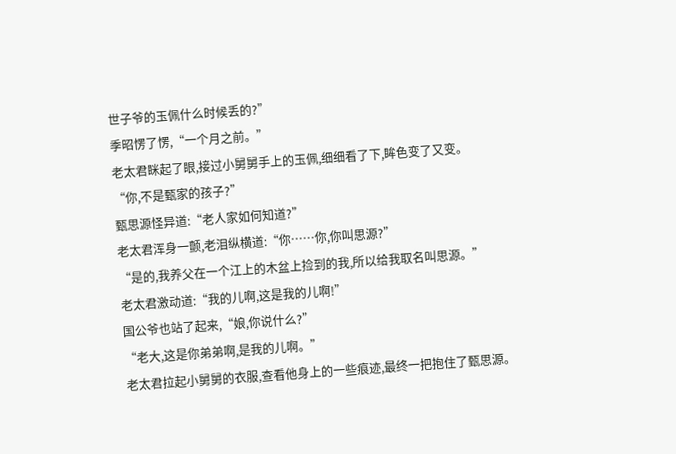世子爷的玉佩什么时候丢的?”
季昭愣了愣,“一个月之前。”
老太君眯起了眼,接过小舅舅手上的玉佩,细细看了下,眸色变了又变。
“你,不是甄家的孩子?”
甄思源怪异道:“老人家如何知道?”
老太君浑身一颤,老泪纵横道:“你……你,你叫思源?”
“是的,我养父在一个江上的木盆上捡到的我,所以给我取名叫思源。”
老太君激动道:“我的儿啊,这是我的儿啊!”
国公爷也站了起来,“娘,你说什么?”
“老大,这是你弟弟啊,是我的儿啊。”
老太君拉起小舅舅的衣服,查看他身上的一些痕迹,最终一把抱住了甄思源。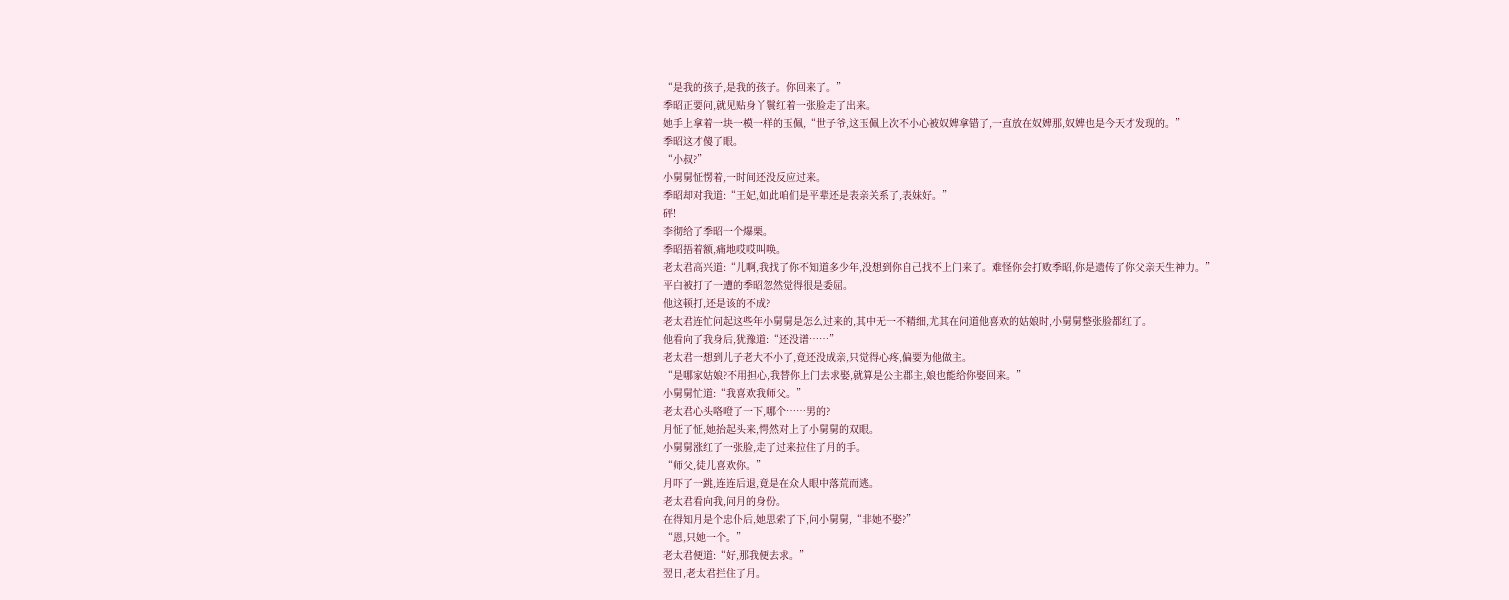“是我的孩子,是我的孩子。你回来了。”
季昭正要问,就见贴身丫鬟红着一张脸走了出来。
她手上拿着一块一模一样的玉佩,“世子爷,这玉佩上次不小心被奴婢拿错了,一直放在奴婢那,奴婢也是今天才发现的。”
季昭这才傻了眼。
“小叔?”
小舅舅怔愣着,一时间还没反应过来。
季昭却对我道:“王妃,如此咱们是平辈还是表亲关系了,表妹好。”
砰!
李彻给了季昭一个爆栗。
季昭捂着额,痛地哎哎叫唤。
老太君高兴道:“儿啊,我找了你不知道多少年,没想到你自己找不上门来了。难怪你会打败季昭,你是遗传了你父亲天生神力。”
平白被打了一遭的季昭忽然觉得很是委屈。
他这顿打,还是该的不成?
老太君连忙问起这些年小舅舅是怎么过来的,其中无一不精细,尤其在问道他喜欢的姑娘时,小舅舅整张脸都红了。
他看向了我身后,犹豫道:“还没谱……”
老太君一想到儿子老大不小了,竟还没成亲,只觉得心疼,偏要为他做主。
“是哪家姑娘?不用担心,我替你上门去求娶,就算是公主郡主,娘也能给你娶回来。”
小舅舅忙道:“我喜欢我师父。”
老太君心头咯噔了一下,哪个……男的?
月怔了怔,她抬起头来,愕然对上了小舅舅的双眼。
小舅舅涨红了一张脸,走了过来拉住了月的手。
“师父,徒儿喜欢你。”
月吓了一跳,连连后退,竟是在众人眼中落荒而逃。
老太君看向我,问月的身份。
在得知月是个忠仆后,她思索了下,问小舅舅,“非她不娶?”
“恩,只她一个。”
老太君便道:“好,那我便去求。”
翌日,老太君拦住了月。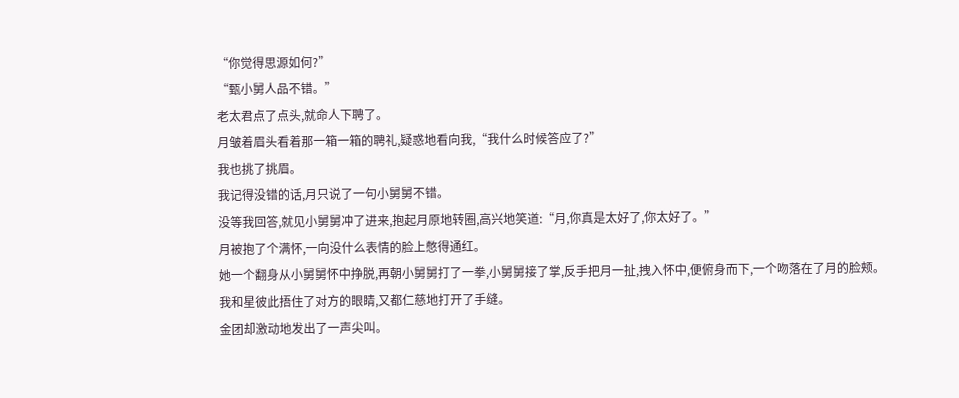“你觉得思源如何?”
“甄小舅人品不错。”
老太君点了点头,就命人下聘了。
月皱着眉头看着那一箱一箱的聘礼,疑惑地看向我,“我什么时候答应了?”
我也挑了挑眉。
我记得没错的话,月只说了一句小舅舅不错。
没等我回答,就见小舅舅冲了进来,抱起月原地转圈,高兴地笑道:“月,你真是太好了,你太好了。”
月被抱了个满怀,一向没什么表情的脸上憋得通红。
她一个翻身从小舅舅怀中挣脱,再朝小舅舅打了一拳,小舅舅接了掌,反手把月一扯,拽入怀中,便俯身而下,一个吻落在了月的脸颊。
我和星彼此捂住了对方的眼睛,又都仁慈地打开了手缝。
金团却激动地发出了一声尖叫。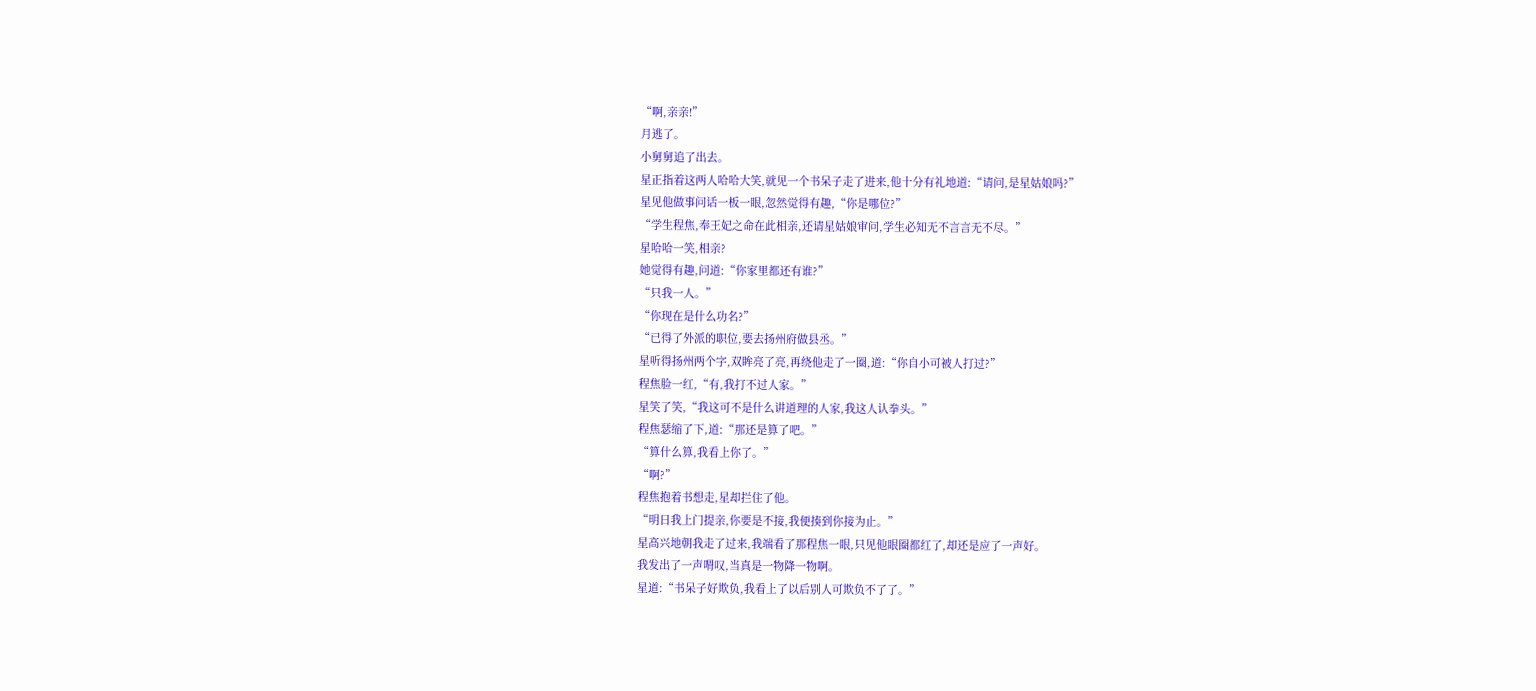“啊,亲亲!”
月逃了。
小舅舅追了出去。
星正指着这两人哈哈大笑,就见一个书呆子走了进来,他十分有礼地道:“请问,是星姑娘吗?”
星见他做事问话一板一眼,忽然觉得有趣,“你是哪位?”
“学生程焦,奉王妃之命在此相亲,还请星姑娘审问,学生必知无不言言无不尽。”
星哈哈一笑,相亲?
她觉得有趣,问道:“你家里都还有谁?”
“只我一人。”
“你现在是什么功名?”
“已得了外派的职位,要去扬州府做县丞。”
星听得扬州两个字,双眸亮了亮,再绕他走了一圈,道:“你自小可被人打过?”
程焦脸一红,“有,我打不过人家。”
星笑了笑,“我这可不是什么讲道理的人家,我这人认拳头。”
程焦瑟缩了下,道:“那还是算了吧。”
“算什么算,我看上你了。”
“啊?”
程焦抱着书想走,星却拦住了他。
“明日我上门提亲,你要是不接,我便揍到你接为止。”
星高兴地朝我走了过来,我端看了那程焦一眼,只见他眼圈都红了,却还是应了一声好。
我发出了一声喟叹,当真是一物降一物啊。
星道:“书呆子好欺负,我看上了以后别人可欺负不了了。”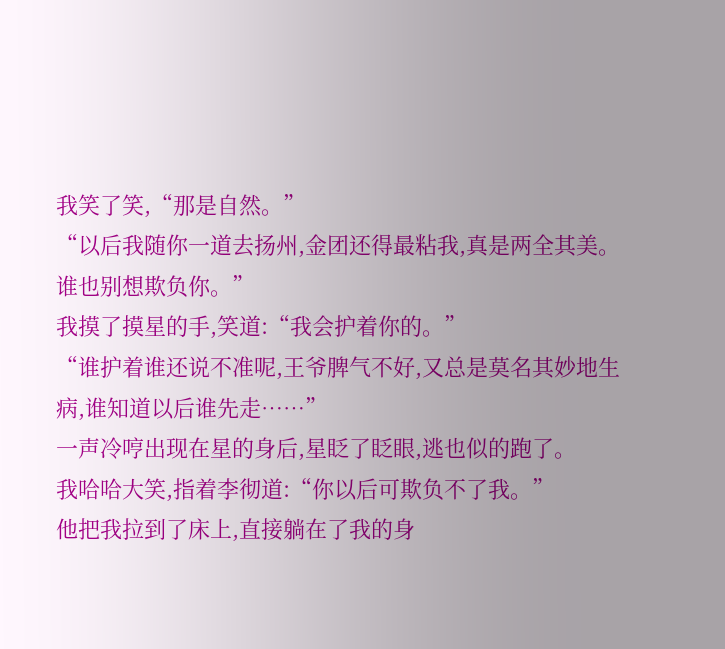我笑了笑,“那是自然。”
“以后我随你一道去扬州,金团还得最粘我,真是两全其美。谁也别想欺负你。”
我摸了摸星的手,笑道:“我会护着你的。”
“谁护着谁还说不准呢,王爷脾气不好,又总是莫名其妙地生病,谁知道以后谁先走……”
一声冷哼出现在星的身后,星眨了眨眼,逃也似的跑了。
我哈哈大笑,指着李彻道:“你以后可欺负不了我。”
他把我拉到了床上,直接躺在了我的身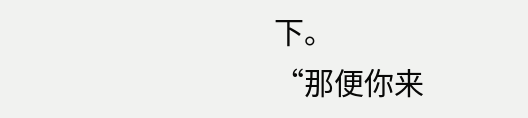下。
“那便你来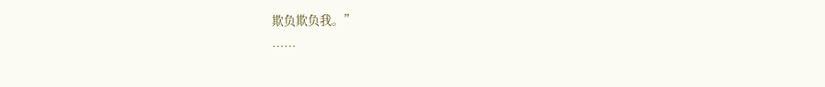欺负欺负我。”
……